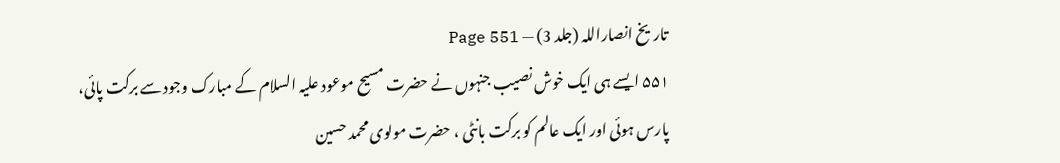تاریخ انصاراللہ (جلد 3) — Page 551
۵۵۱ ایسے ہی ایک خوش نصیب جنہوں نے حضرت مسیح موعود علیہ السلام کے مبارک وجود سے برکت پائی، پارس ہوئی اور ایک عالم کو برکت بانٹی ، حضرت مولوی محمد حسین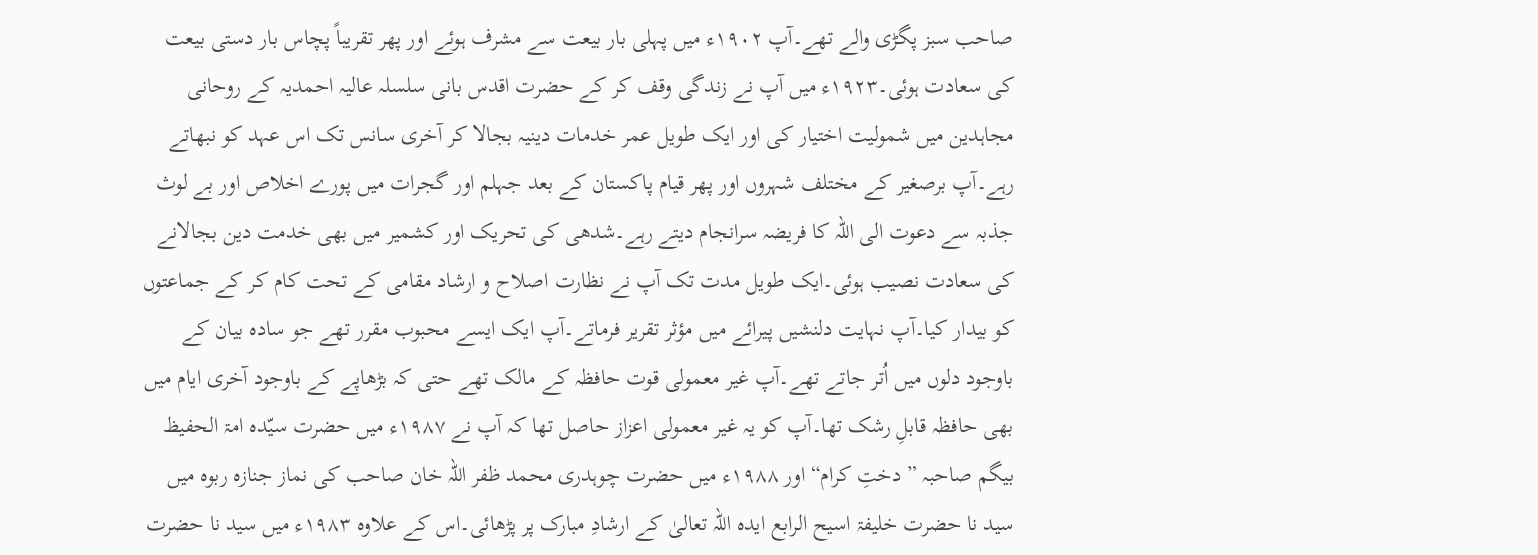صاحب سبز پگڑی والے تھے۔آپ ۱۹۰۲ء میں پہلی بار بیعت سے مشرف ہوئے اور پھر تقریباً پچاس بار دستی بیعت کی سعادت ہوئی۔۱۹۲۳ء میں آپ نے زندگی وقف کر کے حضرت اقدس بانی سلسلہ عالیہ احمدیہ کے روحانی مجاہدین میں شمولیت اختیار کی اور ایک طویل عمر خدمات دینیہ بجالا کر آخری سانس تک اس عہد کو نبھاتے رہے۔آپ برصغیر کے مختلف شہروں اور پھر قیام پاکستان کے بعد جہلم اور گجرات میں پورے اخلاص اور بے لوث جذبہ سے دعوت الی اللہ کا فریضہ سرانجام دیتے رہے۔شدھی کی تحریک اور کشمیر میں بھی خدمت دین بجالانے کی سعادت نصیب ہوئی۔ایک طویل مدت تک آپ نے نظارت اصلاح و ارشاد مقامی کے تحت کام کر کے جماعتوں کو بیدار کیا۔آپ نہایت دلنشیں پیرائے میں مؤثر تقریر فرماتے۔آپ ایک ایسے محبوب مقرر تھے جو سادہ بیان کے باوجود دلوں میں اُتر جاتے تھے۔آپ غیر معمولی قوت حافظہ کے مالک تھے حتی کہ بڑھاپے کے باوجود آخری ایام میں بھی حافظہ قابلِ رشک تھا۔آپ کو یہ غیر معمولی اعزاز حاصل تھا کہ آپ نے ۱۹۸۷ء میں حضرت سیّدہ امۃ الحفیظ بیگم صاحبہ ” دختِ کرام“ اور ۱۹۸۸ء میں حضرت چوہدری محمد ظفر اللہ خان صاحب کی نماز جنازہ ربوہ میں سید نا حضرت خلیفۃ اسیح الرابع ایدہ اللہ تعالیٰ کے ارشادِ مبارک پر پڑھائی۔اس کے علاوہ ۱۹۸۳ء میں سید نا حضرت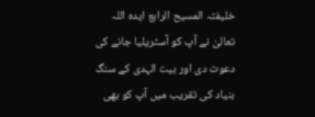خلیفتہ المسیح الرابع ایدہ اللہ تعالیٰ نے آپ کو آسٹریلیا جانے کی دعوت دی اور بیت الہدی کے سنگ بنیاد کی تقریب میں آپ کو بھی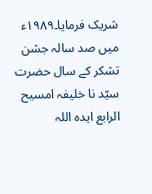شریک فرمایا۔۱۹۸۹ء میں صد سالہ جشن تشکر کے سال حضرت سیّد نا خلیفہ امسیح الرابع ایدہ اللہ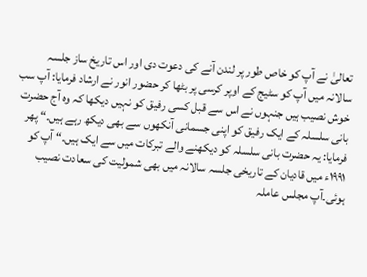تعالیٰ نے آپ کو خاص طور پر لندن آنے کی دعوت دی اور اس تاریخ ساز جلسہ سالانہ میں آپ کو سٹیج کے اوپر کرسی پر بٹھا کر حضور انور نے ارشاد فرمایا: آپ سب خوش نصیب ہیں جنہوں نے اس سے قبل کسی رفیق کو نہیں دیکھا کہ وہ آج حضرت بانی سلسلہ کے ایک رفیق کو اپنی جسمانی آنکھوں سے بھی دیکھ رہے ہیں۔“ پھر فرمایا: یہ حضرت بانی سلسلہ کو دیکھنے والے تبرکات میں سے ایک ہیں۔“ آپ کو ۱۹۹۱ء میں قادیان کے تاریخی جلسہ سالانہ میں بھی شمولیت کی سعادت نصیب ہوئی۔آپ مجلس عاملہ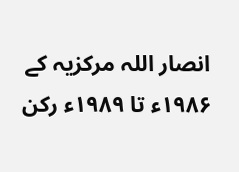انصار اللہ مرکزیہ کے ۱۹۸۶ء تا ۱۹۸۹ء رکن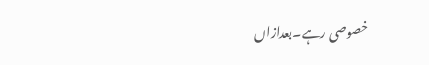خصوصی رہے۔بعدازاں